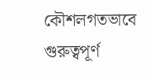কৌশলগতভাবে গুরুত্বপূর্ণ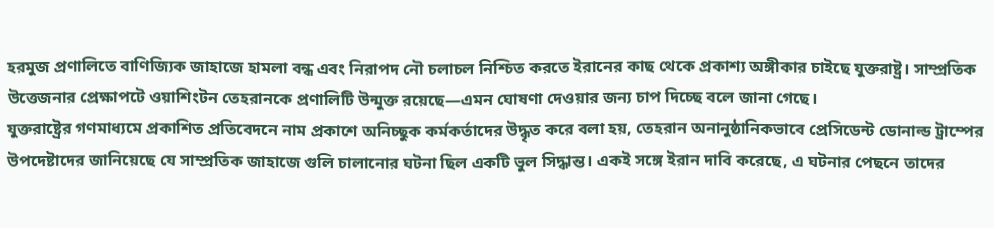হরমুজ প্রণালিতে বাণিজ্যিক জাহাজে হামলা বন্ধ এবং নিরাপদ নৌ চলাচল নিশ্চিত করতে ইরানের কাছ থেকে প্রকাশ্য অঙ্গীকার চাইছে যুক্তরাষ্ট্র। সাম্প্রতিক উত্তেজনার প্রেক্ষাপটে ওয়াশিংটন তেহরানকে প্রণালিটি উন্মুক্ত রয়েছে—এমন ঘোষণা দেওয়ার জন্য চাপ দিচ্ছে বলে জানা গেছে।
যুক্তরাষ্ট্রের গণমাধ্যমে প্রকাশিত প্রতিবেদনে নাম প্রকাশে অনিচ্ছুক কর্মকর্তাদের উদ্ধৃত করে বলা হয়, তেহরান অনানুষ্ঠানিকভাবে প্রেসিডেন্ট ডোনাল্ড ট্রাম্পের উপদেষ্টাদের জানিয়েছে যে সাম্প্রতিক জাহাজে গুলি চালানোর ঘটনা ছিল একটি ভুল সিদ্ধান্ত। একই সঙ্গে ইরান দাবি করেছে, এ ঘটনার পেছনে তাদের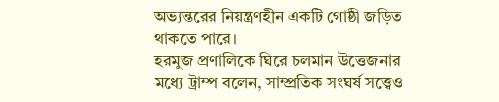অভ্যন্তরের নিয়ন্ত্রণহীন একটি গোষ্ঠী জড়িত থাকতে পারে।
হরমুজ প্রণালিকে ঘিরে চলমান উত্তেজনার মধ্যে ট্রাম্প বলেন, সাম্প্রতিক সংঘর্ষ সত্ত্বেও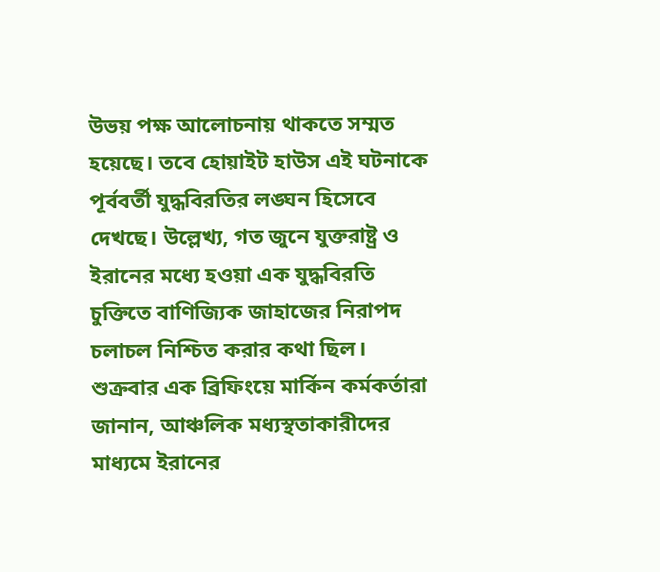উভয় পক্ষ আলোচনায় থাকতে সম্মত হয়েছে। তবে হোয়াইট হাউস এই ঘটনাকে পূর্ববর্তী যুদ্ধবিরতির লঙ্ঘন হিসেবে দেখছে। উল্লেখ্য, গত জুনে যুক্তরাষ্ট্র ও ইরানের মধ্যে হওয়া এক যুদ্ধবিরতি চুক্তিতে বাণিজ্যিক জাহাজের নিরাপদ চলাচল নিশ্চিত করার কথা ছিল।
শুক্রবার এক ব্রিফিংয়ে মার্কিন কর্মকর্তারা জানান, আঞ্চলিক মধ্যস্থতাকারীদের মাধ্যমে ইরানের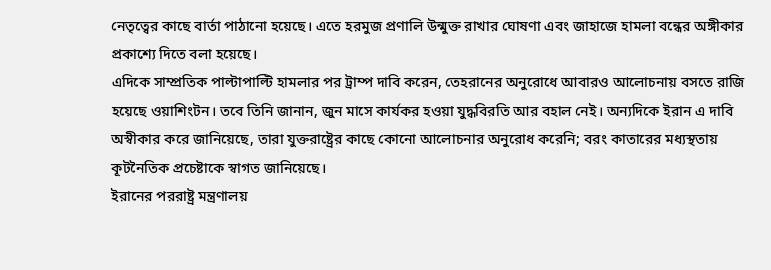নেতৃত্বের কাছে বার্তা পাঠানো হয়েছে। এতে হরমুজ প্রণালি উন্মুক্ত রাখার ঘোষণা এবং জাহাজে হামলা বন্ধের অঙ্গীকার প্রকাশ্যে দিতে বলা হয়েছে।
এদিকে সাম্প্রতিক পাল্টাপাল্টি হামলার পর ট্রাম্প দাবি করেন, তেহরানের অনুরোধে আবারও আলোচনায় বসতে রাজি হয়েছে ওয়াশিংটন। তবে তিনি জানান, জুন মাসে কার্যকর হওয়া যুদ্ধবিরতি আর বহাল নেই। অন্যদিকে ইরান এ দাবি অস্বীকার করে জানিয়েছে, তারা যুক্তরাষ্ট্রের কাছে কোনো আলোচনার অনুরোধ করেনি; বরং কাতারের মধ্যস্থতায় কূটনৈতিক প্রচেষ্টাকে স্বাগত জানিয়েছে।
ইরানের পররাষ্ট্র মন্ত্রণালয়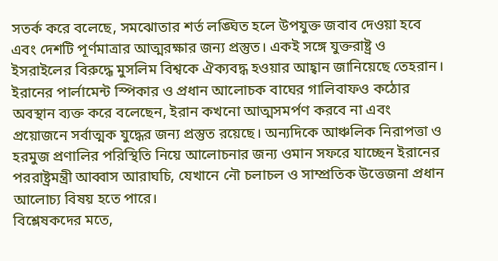সতর্ক করে বলেছে, সমঝোতার শর্ত লঙ্ঘিত হলে উপযুক্ত জবাব দেওয়া হবে এবং দেশটি পূর্ণমাত্রার আত্মরক্ষার জন্য প্রস্তুত। একই সঙ্গে যুক্তরাষ্ট্র ও ইসরাইলের বিরুদ্ধে মুসলিম বিশ্বকে ঐক্যবদ্ধ হওয়ার আহ্বান জানিয়েছে তেহরান।
ইরানের পার্লামেন্ট স্পিকার ও প্রধান আলোচক বাঘের গালিবাফও কঠোর অবস্থান ব্যক্ত করে বলেছেন, ইরান কখনো আত্মসমর্পণ করবে না এবং প্রয়োজনে সর্বাত্মক যুদ্ধের জন্য প্রস্তুত রয়েছে। অন্যদিকে আঞ্চলিক নিরাপত্তা ও হরমুজ প্রণালির পরিস্থিতি নিয়ে আলোচনার জন্য ওমান সফরে যাচ্ছেন ইরানের পররাষ্ট্রমন্ত্রী আব্বাস আরাঘচি, যেখানে নৌ চলাচল ও সাম্প্রতিক উত্তেজনা প্রধান আলোচ্য বিষয় হতে পারে।
বিশ্লেষকদের মতে,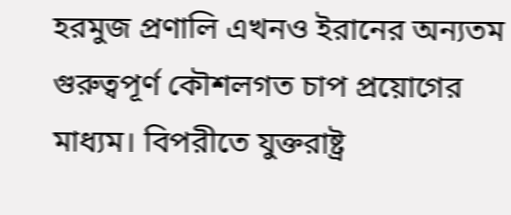হরমুজ প্রণালি এখনও ইরানের অন্যতম গুরুত্বপূর্ণ কৌশলগত চাপ প্রয়োগের মাধ্যম। বিপরীতে যুক্তরাষ্ট্র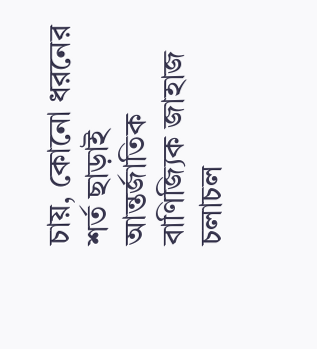চায়, কোনো ধরনের শর্ত ছাড়াই আন্তর্জাতিক বাণিজ্যিক জাহাজ চলাচল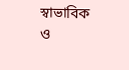স্বাভাবিক ও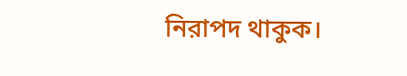নিরাপদ থাকুক।